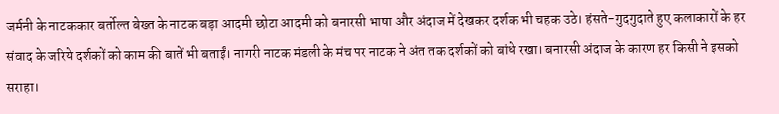जर्मनी के नाटककार बर्तोल्त बेख्त के नाटक बड़ा आदमी छोटा आदमी को बनारसी भाषा और अंदाज में देखकर दर्शक भी चहक उठे। हंसते-गुदगुदाते हुए कलाकारों के हर संवाद के जरिये दर्शकों को काम की बातें भी बताईं। नागरी नाटक मंडली के मंच पर नाटक ने अंत तक दर्शकों को बांधे रखा। बनारसी अंदाज के कारण हर किसी ने इसको सराहा।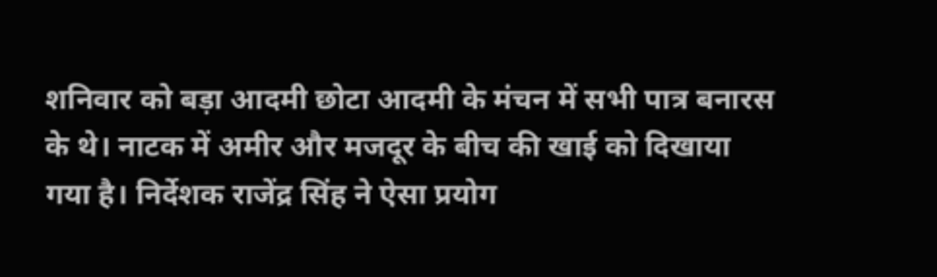शनिवार को बड़ा आदमी छोटा आदमी के मंचन में सभी पात्र बनारस के थे। नाटक में अमीर और मजदूर के बीच की खाई को दिखाया गया है। निर्देशक राजेंद्र सिंह ने ऐसा प्रयोग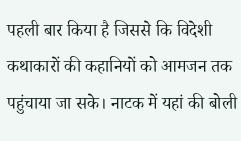पहली बार किया है जिससे कि विदेशी कथाकारों की कहानियों को आमजन तक पहुंचाया जा सके। नाटक में यहां की बोली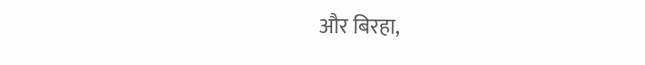और बिरहा,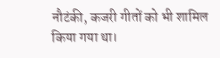नौटंकी, कजरी गीतों को भी शामिल किया गया था।